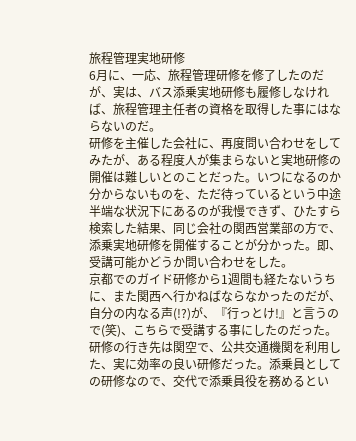旅程管理実地研修
6月に、一応、旅程管理研修を修了したのだが、実は、バス添乗実地研修も履修しなければ、旅程管理主任者の資格を取得した事にはならないのだ。
研修を主催した会社に、再度問い合わせをしてみたが、ある程度人が集まらないと実地研修の開催は難しいとのことだった。いつになるのか分からないものを、ただ待っているという中途半端な状況下にあるのが我慢できず、ひたすら検索した結果、同じ会社の関西営業部の方で、添乗実地研修を開催することが分かった。即、受講可能かどうか問い合わせをした。
京都でのガイド研修から1週間も経たないうちに、また関西へ行かねばならなかったのだが、自分の内なる声(!?)が、『行っとけ!』と言うので(笑)、こちらで受講する事にしたのだった。
研修の行き先は関空で、公共交通機関を利用した、実に効率の良い研修だった。添乗員としての研修なので、交代で添乗員役を務めるとい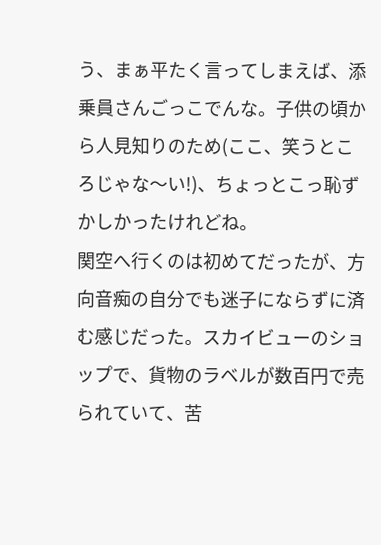う、まぁ平たく言ってしまえば、添乗員さんごっこでんな。子供の頃から人見知りのため(ここ、笑うところじゃな〜い!)、ちょっとこっ恥ずかしかったけれどね。
関空へ行くのは初めてだったが、方向音痴の自分でも迷子にならずに済む感じだった。スカイビューのショップで、貨物のラベルが数百円で売られていて、苦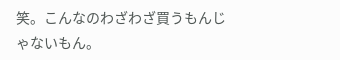笑。こんなのわざわざ買うもんじゃないもん。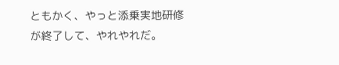ともかく、やっと添乗実地研修が終了して、やれやれだ。